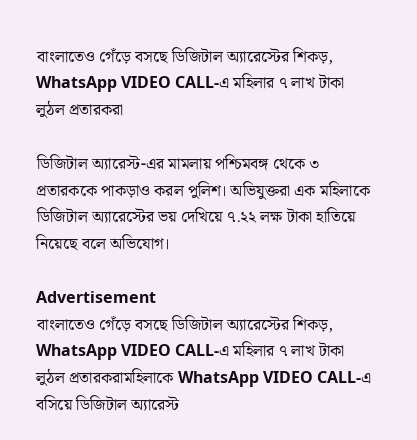বাংলাতেও গেঁড়ে বসছে ডিজিটাল অ্যারেস্টের শিকড়, WhatsApp VIDEO CALL-এ মহিলার ৭ লাখ টাকা লুঠল প্রতারকরা

ডিজিটাল অ্যারেস্ট-এর মামলায় পশ্চিমবঙ্গ থেকে ৩ প্রতারককে পাকড়াও করল পুলিশ। অভিযুক্তরা এক মহিলাকে ডিজিটাল অ্যারেস্টের ভয় দেখিয়ে ৭.২২ লক্ষ টাকা হাতিয়ে নিয়েছে বলে অভিযোগ।

Advertisement
বাংলাতেও গেঁড়ে বসছে ডিজিটাল অ্যারেস্টের শিকড়, WhatsApp VIDEO CALL-এ মহিলার ৭ লাখ টাকা লুঠল প্রতারকরামহিলাকে WhatsApp VIDEO CALL-এ বসিয়ে ডিজিটাল অ্যারেস্ট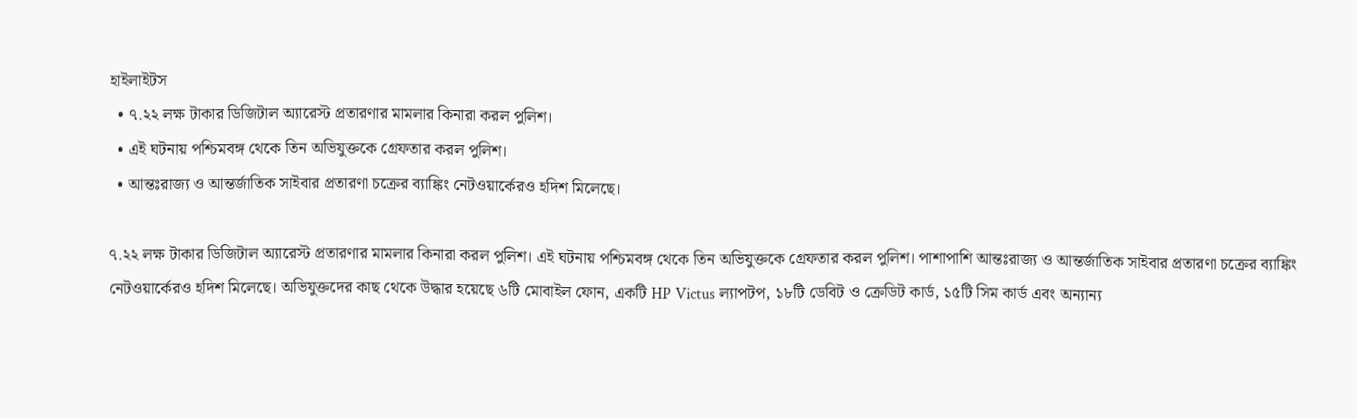হাইলাইটস
  • ৭.২২ লক্ষ টাকার ডিজিটাল অ্যারেস্ট প্রতারণার মামলার কিনারা করল পুলিশ।
  • এই ঘটনায় পশ্চিমবঙ্গ থেকে তিন অভিযুক্তকে গ্রেফতার করল পুলিশ।
  • আন্তঃরাজ্য ও আন্তর্জাতিক সাইবার প্রতারণা চক্রের ব্যাঙ্কিং নেটওয়ার্কেরও হদিশ মিলেছে।

৭.২২ লক্ষ টাকার ডিজিটাল অ্যারেস্ট প্রতারণার মামলার কিনারা করল পুলিশ। এই ঘটনায় পশ্চিমবঙ্গ থেকে তিন অভিযুক্তকে গ্রেফতার করল পুলিশ। পাশাপাশি আন্তঃরাজ্য ও আন্তর্জাতিক সাইবার প্রতারণা চক্রের ব্যাঙ্কিং নেটওয়ার্কেরও হদিশ মিলেছে। অভিযুক্তদের কাছ থেকে উদ্ধার হয়েছে ৬টি মোবাইল ফোন, একটি HP Victus ল্যাপটপ, ১৮টি ডেবিট ও ক্রেডিট কার্ড, ১৫টি সিম কার্ড এবং অন্যান্য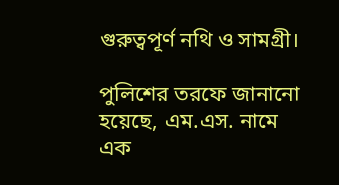গুরুত্বপূর্ণ নথি ও সামগ্রী।

পুলিশের তরফে জানানো হয়েছে, এম.এস. নামে এক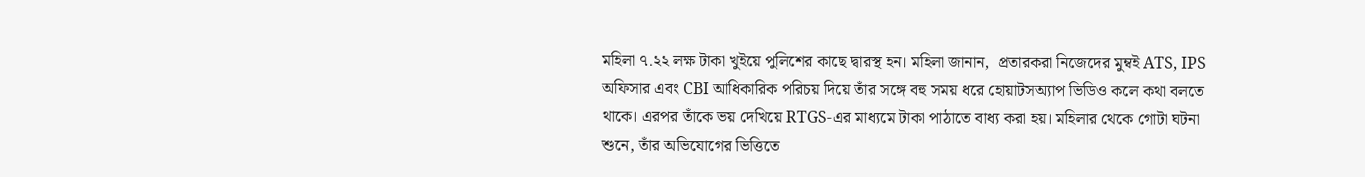মহিলা ৭.২২ লক্ষ টাকা খুইয়ে পুলিশের কাছে দ্বারস্থ হন। মহিলা জানান,  প্রতারকরা নিজেদের মুম্বই ATS, IPS অফিসার এবং CBI আধিকারিক পরিচয় দিয়ে তাঁর সঙ্গে বহু সময় ধরে হোয়াটসঅ্যাপ ভিডিও কলে কথা বলতে থাকে। এরপর তাঁকে ভয় দেখিয়ে RTGS-এর মাধ্যমে টাকা পাঠাতে বাধ্য করা হয়। মহিলার থেকে গোটা ঘটনা শুনে, তাঁর অভিযোগের ভিত্তিতে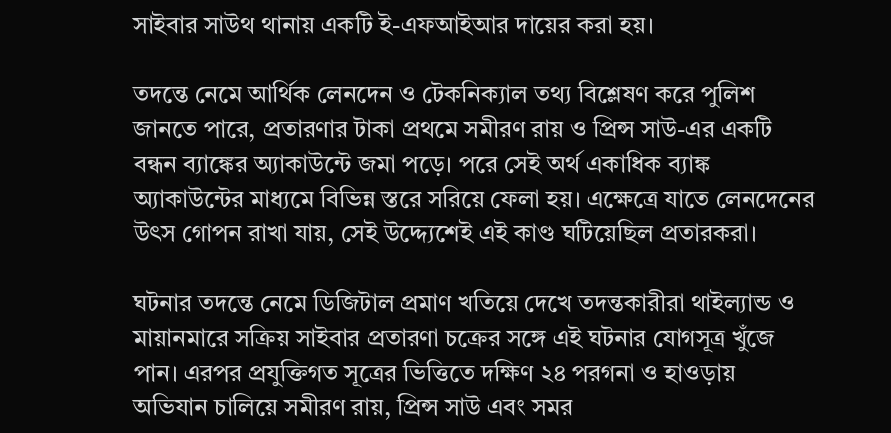সাইবার সাউথ থানায় একটি ই-এফআইআর দায়ের করা হয়।

তদন্তে নেমে আর্থিক লেনদেন ও টেকনিক্যাল তথ্য বিশ্লেষণ করে পুলিশ জানতে পারে, প্রতারণার টাকা প্রথমে সমীরণ রায় ও প্রিন্স সাউ-এর একটি বন্ধন ব্যাঙ্কের অ্যাকাউন্টে জমা পড়ে। পরে সেই অর্থ একাধিক ব্যাঙ্ক অ্যাকাউন্টের মাধ্যমে বিভিন্ন স্তরে সরিয়ে ফেলা হয়। এক্ষেত্রে যাতে লেনদেনের উৎস গোপন রাখা যায়, সেই উদ্দ্যেশেই এই কাণ্ড ঘটিয়েছিল প্রতারকরা।

ঘটনার তদন্তে নেমে ডিজিটাল প্রমাণ খতিয়ে দেখে তদন্তকারীরা থাইল্যান্ড ও মায়ানমারে সক্রিয় সাইবার প্রতারণা চক্রের সঙ্গে এই ঘটনার যোগসূত্র খুঁজে পান। এরপর প্রযুক্তিগত সূত্রের ভিত্তিতে দক্ষিণ ২৪ পরগনা ও হাওড়ায় অভিযান চালিয়ে সমীরণ রায়, প্রিন্স সাউ এবং সমর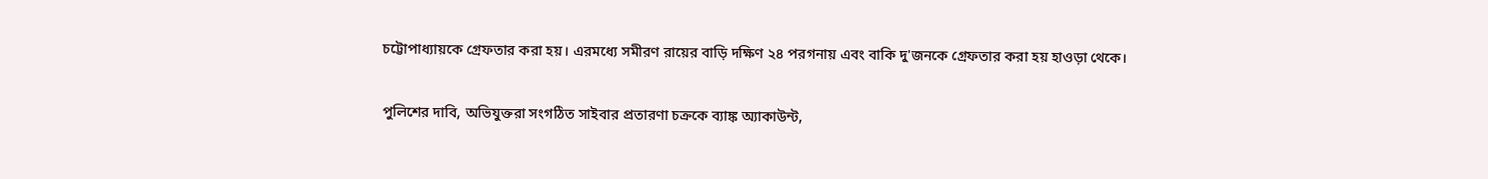চট্টোপাধ্যায়কে গ্রেফতার করা হয়। এরমধ্যে সমীরণ রায়ের বাড়ি দক্ষিণ ২৪ পরগনায় এবং বাকি দু'জনকে গ্রেফতার করা হয় হাওড়া থেকে।

পুলিশের দাবি, অভিযুক্তরা সংগঠিত সাইবার প্রতারণা চক্রকে ব্যাঙ্ক অ্যাকাউন্ট,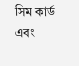সিম কার্ড এবং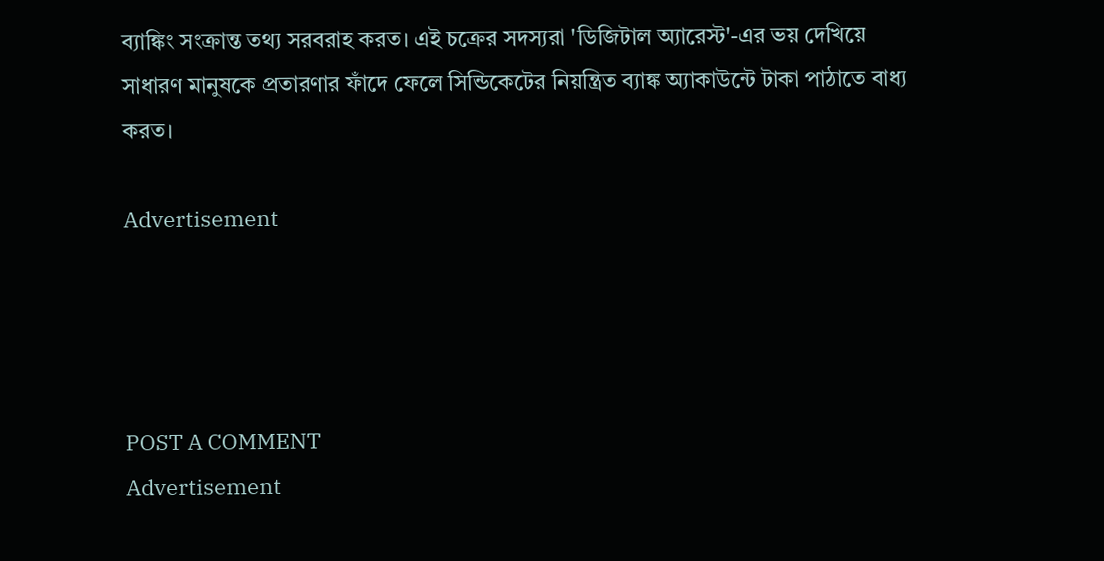ব্যাঙ্কিং সংক্রান্ত তথ্য সরবরাহ করত। এই চক্রের সদস্যরা 'ডিজিটাল অ্যারেস্ট'-এর ভয় দেখিয়ে সাধারণ মানুষকে প্রতারণার ফাঁদে ফেলে সিন্ডিকেটের নিয়ন্ত্রিত ব্যাঙ্ক অ্যাকাউন্টে টাকা পাঠাতে বাধ্য করত।

Advertisement




POST A COMMENT
Advertisement